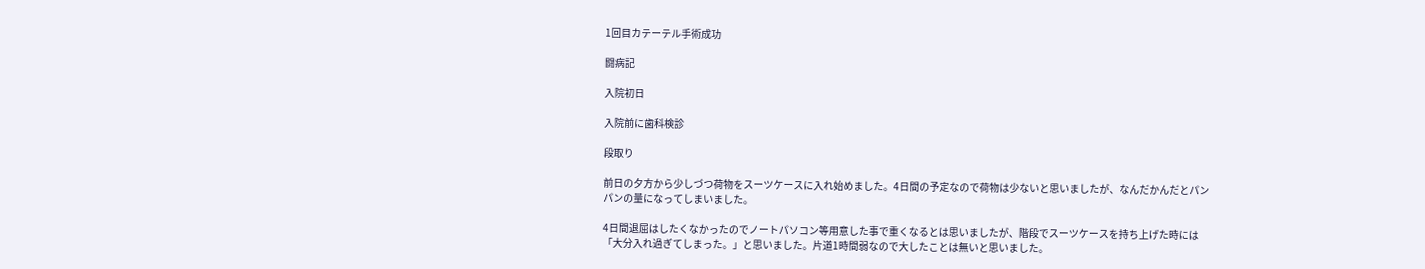1回目カテーテル手術成功

闘病記

入院初日

入院前に歯科検診

段取り

前日の夕方から少しづつ荷物をスーツケースに入れ始めました。4日間の予定なので荷物は少ないと思いましたが、なんだかんだとパンパンの量になってしまいました。

4日間退屈はしたくなかったのでノートパソコン等用意した事で重くなるとは思いましたが、階段でスーツケースを持ち上げた時には「大分入れ過ぎてしまった。」と思いました。片道1時間弱なので大したことは無いと思いました。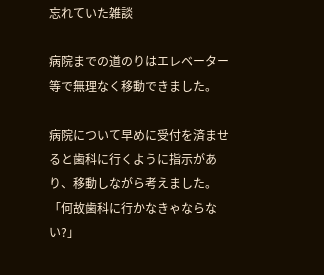忘れていた雑談

病院までの道のりはエレベーター等で無理なく移動できました。

病院について早めに受付を済ませると歯科に行くように指示があり、移動しながら考えました。「何故歯科に行かなきゃならない?」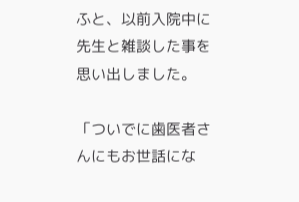ふと、以前入院中に先生と雑談した事を思い出しました。

「ついでに歯医者さんにもお世話にな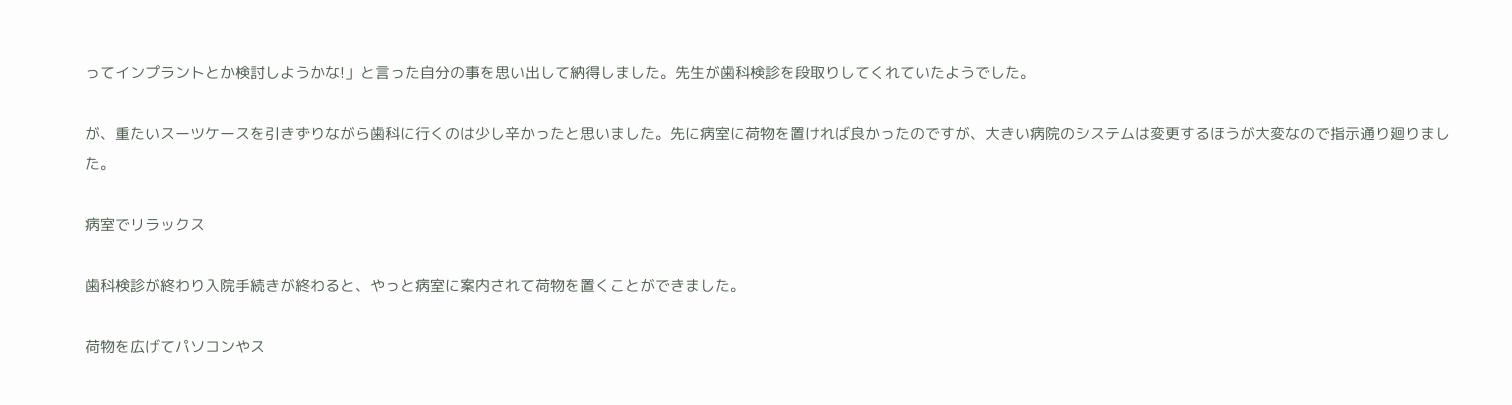ってインプラントとか検討しようかな!」と言った自分の事を思い出して納得しました。先生が歯科検診を段取りしてくれていたようでした。

が、重たいスーツケースを引きずりながら歯科に行くのは少し辛かったと思いました。先に病室に荷物を置ければ良かったのですが、大きい病院のシステムは変更するほうが大変なので指示通り廻りました。

病室でリラックス

歯科検診が終わり入院手続きが終わると、やっと病室に案内されて荷物を置くことができました。

荷物を広げてパソコンやス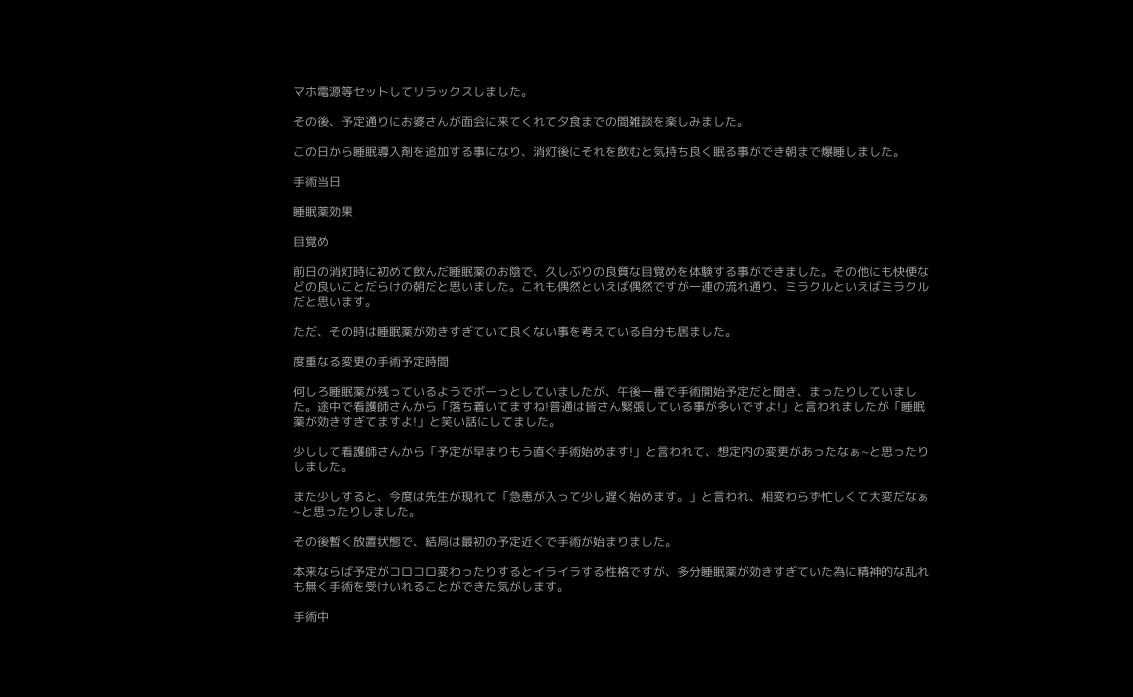マホ電源等セットしてリラックスしました。

その後、予定通りにお婆さんが面会に来てくれて夕食までの間雑談を楽しみました。

この日から睡眠導入剤を追加する事になり、消灯後にそれを飲むと気持ち良く眠る事ができ朝まで爆睡しました。

手術当日

睡眠薬効果

目覚め

前日の消灯時に初めて飲んだ睡眠薬のお陰で、久しぶりの良質な目覚めを体験する事ができました。その他にも快便などの良いことだらけの朝だと思いました。これも偶然といえば偶然ですが一連の流れ通り、ミラクルといえばミラクルだと思います。

ただ、その時は睡眠薬が効きすぎていて良くない事を考えている自分も居ました。

度重なる変更の手術予定時間

何しろ睡眠薬が残っているようでボーっとしていましたが、午後一番で手術開始予定だと聞き、まったりしていました。途中で看護師さんから「落ち着いてますね!普通は皆さん緊張している事が多いですよ!」と言われましたが「睡眠薬が効きすぎてますよ!」と笑い話にしてました。

少しして看護師さんから「予定が早まりもう直ぐ手術始めます!」と言われて、想定内の変更があったなぁ~と思ったりしました。

また少しすると、今度は先生が現れて「急患が入って少し遅く始めます。」と言われ、相変わらず忙しくて大変だなぁ~と思ったりしました。

その後暫く放置状態で、結局は最初の予定近くで手術が始まりました。

本来ならば予定がコロコロ変わったりするとイライラする性格ですが、多分睡眠薬が効きすぎていた為に精神的な乱れも無く手術を受けいれることができた気がします。

手術中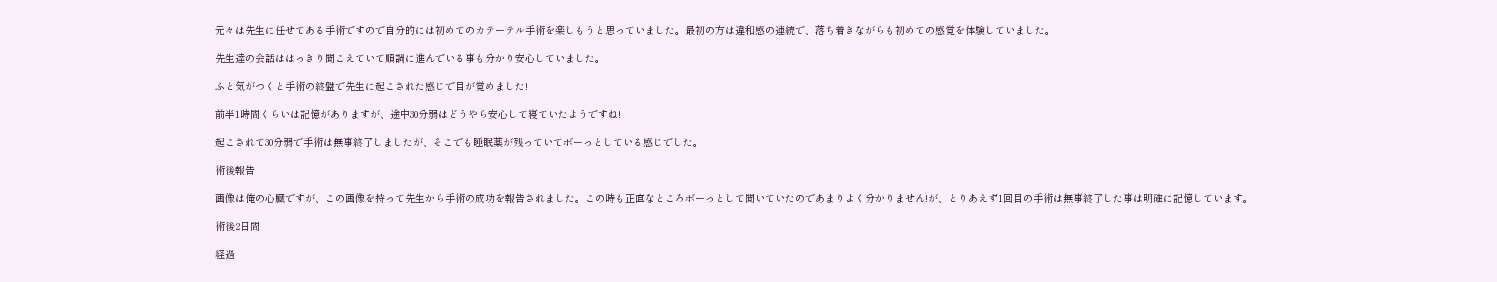元々は先生に任せてある手術ですので自分的には初めてのカテーテル手術を楽しもうと思っていました。最初の方は違和感の連続で、落ち着きながらも初めての感覚を体験していました。

先生達の会話ははっきり聞こえていて順調に進んでいる事も分かり安心していました。

ふと気がつくと手術の終盤で先生に起こされた感じで目が覚めました!

前半1時間くらいは記憶がありますが、途中30分弱はどうやら安心して寝ていたようですね!

起こされて30分弱で手術は無事終了しましたが、そこでも睡眠薬が残っていてボーっとしている感じでした。

術後報告

画像は俺の心臓ですが、この画像を持って先生から手術の成功を報告されました。この時も正直なところボーっとして聞いていたのであまりよく分かりません!が、とりあえず1回目の手術は無事終了した事は明確に記憶しています。

術後2日間

経過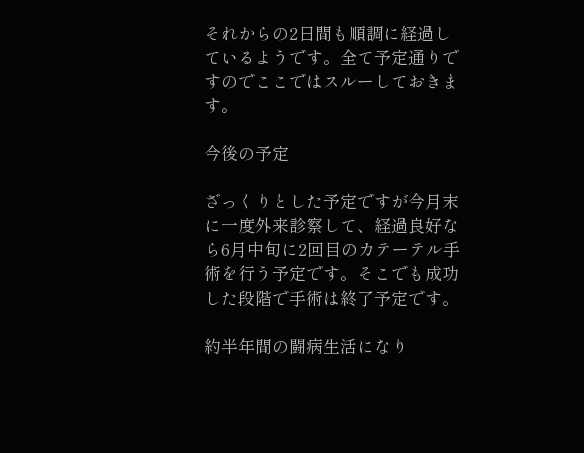それからの2日間も順調に経過しているようです。全て予定通りですのでここではスルーしておきます。

今後の予定

ざっくりとした予定ですが今月末に一度外来診察して、経過良好なら6月中旬に2回目のカテーテル手術を行う予定です。そこでも成功した段階で手術は終了予定です。

約半年間の闘病生活になり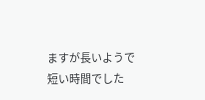ますが長いようで短い時間でした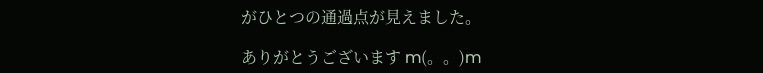がひとつの通過点が見えました。

ありがとうございます m(。。)m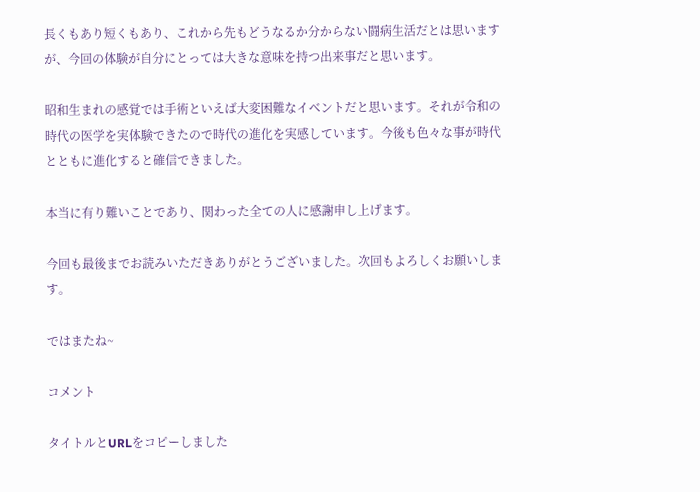長くもあり短くもあり、これから先もどうなるか分からない闘病生活だとは思いますが、今回の体験が自分にとっては大きな意味を持つ出来事だと思います。

昭和生まれの感覚では手術といえば大変困難なイベントだと思います。それが令和の時代の医学を実体験できたので時代の進化を実感しています。今後も色々な事が時代とともに進化すると確信できました。

本当に有り難いことであり、関わった全ての人に感謝申し上げます。

今回も最後までお読みいただきありがとうございました。次回もよろしくお願いします。

ではまたね~

コメント

タイトルとURLをコピーしました